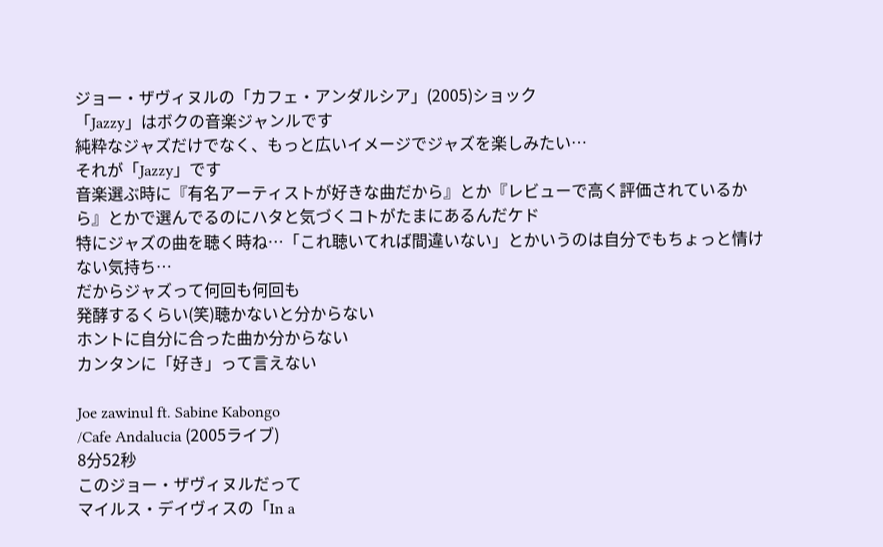ジョー・ザヴィヌルの「カフェ・アンダルシア」(2005)ショック
「Jazzy」はボクの音楽ジャンルです
純粋なジャズだけでなく、もっと広いイメージでジャズを楽しみたい…
それが「Jazzy」です
音楽選ぶ時に『有名アーティストが好きな曲だから』とか『レビューで高く評価されているから』とかで選んでるのにハタと気づくコトがたまにあるんだケド
特にジャズの曲を聴く時ね…「これ聴いてれば間違いない」とかいうのは自分でもちょっと情けない気持ち…
だからジャズって何回も何回も
発酵するくらい(笑)聴かないと分からない
ホントに自分に合った曲か分からない
カンタンに「好き」って言えない

Joe zawinul ft. Sabine Kabongo
/Cafe Andalucia (2005ライブ)
8分52秒
このジョー・ザヴィヌルだって
マイルス・デイヴィスの「In a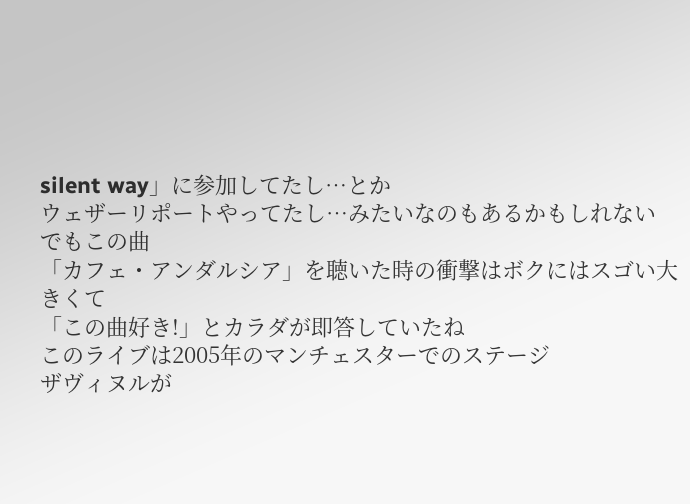silent way」に参加してたし…とか
ウェザーリポートやってたし…みたいなのもあるかもしれない
でもこの曲
「カフェ・アンダルシア」を聴いた時の衝撃はボクにはスゴい大きくて
「この曲好き!」とカラダが即答していたね
このライブは2005年のマンチェスターでのステージ
ザヴィヌルが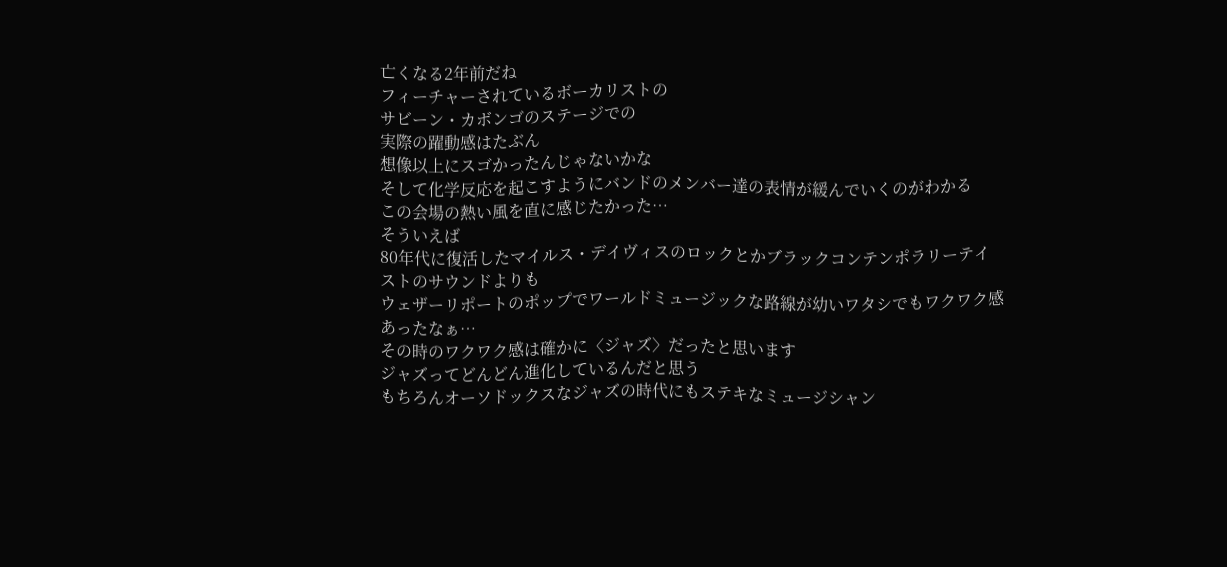亡くなる2年前だね
フィーチャーされているボーカリストの
サビーン・カボンゴのステージでの
実際の躍動感はたぶん
想像以上にスゴかったんじゃないかな
そして化学反応を起こすようにバンドのメンバー達の表情が緩んでいくのがわかる
この会場の熱い風を直に感じたかった…
そういえば
80年代に復活したマイルス・デイヴィスのロックとかブラックコンテンポラリーテイストのサウンドよりも
ウェザーリポートのポップでワールドミュージックな路線が幼いワタシでもワクワク感あったなぁ…
その時のワクワク感は確かに〈ジャズ〉だったと思います
ジャズってどんどん進化しているんだと思う
もちろんオーソドックスなジャズの時代にもステキなミュージシャン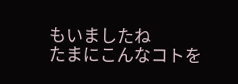もいましたね
たまにこんなコトを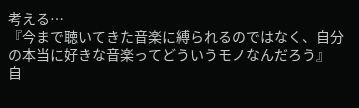考える…
『今まで聴いてきた音楽に縛られるのではなく、自分の本当に好きな音楽ってどういうモノなんだろう』
自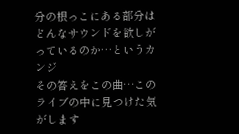分の根っこにある部分はどんなサウンドを欲しがっているのか…というカンジ
その答えをこの曲…このライブの中に見つけた気がします